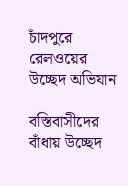চাঁদপুরে রেলওয়ের উচ্ছেদ অভিযান

বস্তিবাসীদের বাঁধায় উচ্ছেদ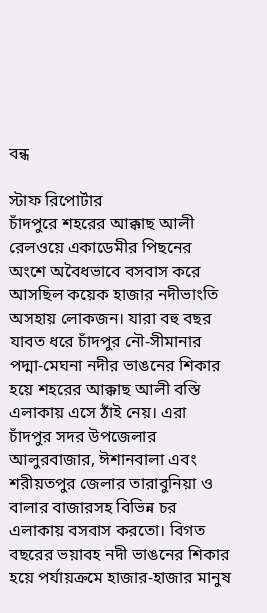বন্ধ

স্টাফ রিপোর্টার
চাঁদপুরে শহরের আক্কাছ আলী রেলওয়ে একাডেমীর পিছনের অংশে অবৈধভাবে বসবাস করে আসছিল কয়েক হাজার নদীভাংতি অসহায় লোকজন। যারা বহু বছর যাবত ধরে চাঁদপুর নৌ-সীমানার পদ্মা-মেঘনা নদীর ভাঙনের শিকার হয়ে শহরের আক্কাছ আলী বস্তি এলাকায় এসে ঠাঁই নেয়। এরা চাঁদপুর সদর উপজেলার আলুরবাজার, ঈশানবালা এবং শরীয়তপুর জেলার তারাবুনিয়া ও বালার বাজারসহ বিভিন্ন চর এলাকায় বসবাস করতো। বিগত বছরের ভয়াবহ নদী ভাঙনের শিকার হয়ে পর্যায়ক্রমে হাজার-হাজার মানুষ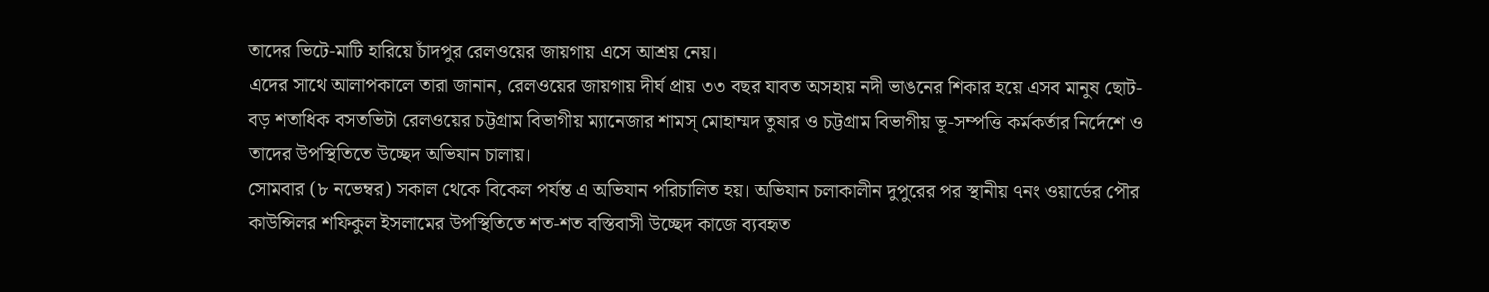তাদের ভিটে-মাটি হারিয়ে চাঁদপুর রেলওয়ের জায়গায় এসে আশ্রয় নেয়।
এদের সাথে আলাপকালে তারা জানান, রেলওয়ের জায়গায় দীর্ঘ প্রায় ৩৩ বছর যাবত অসহায় নদী ভাঙনের শিকার হয়ে এসব মানুষ ছোট-বড় শতাধিক বসতভিটা রেলওয়ের চট্টগ্রাম বিভাগীয় ম্যানেজার শামস্ মোহাম্মদ তুষার ও চট্টগ্রাম বিভাগীয় ভূ-সম্পত্তি কর্মকর্তার নির্দেশে ও তাদের উপস্থিতিতে উচ্ছেদ অভিযান চালায়।
সোমবার (৮ নভেম্বর) সকাল থেকে বিকেল পর্যন্ত এ অভিযান পরিচালিত হয়। অভিযান চলাকালীন দুপুরের পর স্থানীয় ৭নং ওয়ার্ডের পৌর কাউন্সিলর শফিকুল ইসলামের উপস্থিতিতে শত-শত বস্তিবাসী উচ্ছেদ কাজে ব্যবহৃত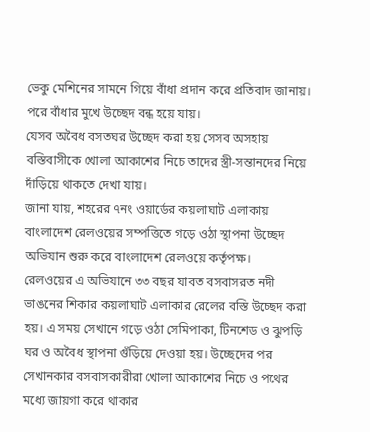ভেকু মেশিনের সামনে গিয়ে বাঁধা প্রদান করে প্রতিবাদ জানায়। পরে বাঁধার মুখে উচ্ছেদ বন্ধ হয়ে যায়।
যেসব অবৈধ বসতঘর উচ্ছেদ করা হয় সেসব অসহায় বস্তিবাসীকে খোলা আকাশের নিচে তাদের স্ত্রী-সন্তানদের নিয়ে দাঁড়িয়ে থাকতে দেখা যায়।
জানা যায়, শহরের ৭নং ওয়ার্ডের কয়লাঘাট এলাকায় বাংলাদেশ রেলওয়ের সম্পত্তিতে গড়ে ওঠা স্থাপনা উচ্ছেদ অভিযান শুরু করে বাংলাদেশ রেলওয়ে কর্তৃপক্ষ।
রেলওয়ের এ অভিযানে ৩৩ বছর যাবত বসবাসরত নদী ভাঙনের শিকার কয়লাঘাট এলাকার রেলের বস্তি উচ্ছেদ করা হয়। এ সময় সেখানে গড়ে ওঠা সেমিপাকা, টিনশেড ও ঝুপড়ি ঘর ও অবৈধ স্থাপনা গুঁড়িয়ে দেওয়া হয়। উচ্ছেদের পর সেখানকার বসবাসকারীরা খোলা আকাশের নিচে ও পথের মধ্যে জায়গা করে থাকার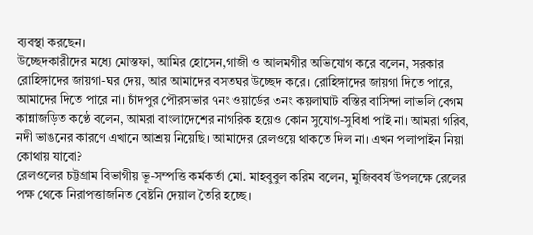ব্যবস্থা করছেন।
উচ্ছেদকারীদের মধ্যে মোস্তফা, আমির হোসেন,গাজী ও আলমগীর অভিযোগ করে বলেন, সরকার রোহিঙ্গাদের জায়গা-ঘর দেয়, আর আমাদের বসতঘর উচ্ছেদ করে। রোহিঙ্গাদের জায়গা দিতে পারে, আমাদের দিতে পারে না। চাঁদপুর পৌরসভার ৭নং ওয়ার্ডের ৩নং কয়লাঘাট বস্তির বাসিন্দা লাভলি বেগম কান্নাজড়িত কণ্ঠে বলেন, আমরা বাংলাদেশের নাগরিক হয়েও কোন সুযোগ-সুবিধা পাই না। আমরা গরিব, নদী ভাঙনের কারণে এখানে আশ্রয় নিয়েছি। আমাদের রেলওয়ে থাকতে দিল না। এখন পলাপাইন নিয়া কোথায় যাবো?
রেলওলের চট্টগ্রাম বিভাগীয় ভূ-সম্পত্তি কর্মকর্তা মো. মাহবুবুল করিম বলেন, মুজিববর্ষ উপলক্ষে রেলের পক্ষ থেকে নিরাপত্তাজনিত বেষ্টনি দেয়াল তৈরি হচ্ছে।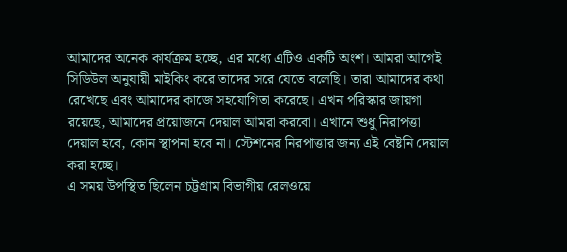আমাদের অনেক কার্যক্রম হচ্ছে, এর মধ্যে এটিও একটি অংশ। আমরা আগেই সিডিউল অনুযায়ী মাইকিং করে তাদের সরে যেতে বলেছি। তারা আমাদের কথা রেখেছে এবং আমাদের কাজে সহযোগিতা করেছে। এখন পরিস্কার জায়গা রয়েছে, আমাদের প্রয়োজনে দেয়াল আমরা করবো। এখানে শুধু নিরাপত্তা দেয়াল হবে, কোন স্থাপনা হবে না। স্টেশনের নিরপাত্তার জন্য এই বেষ্টনি দেয়াল করা হচ্ছে।
এ সময় উপস্থিত ছিলেন চট্টগ্রাম বিভাগীয় রেলওয়ে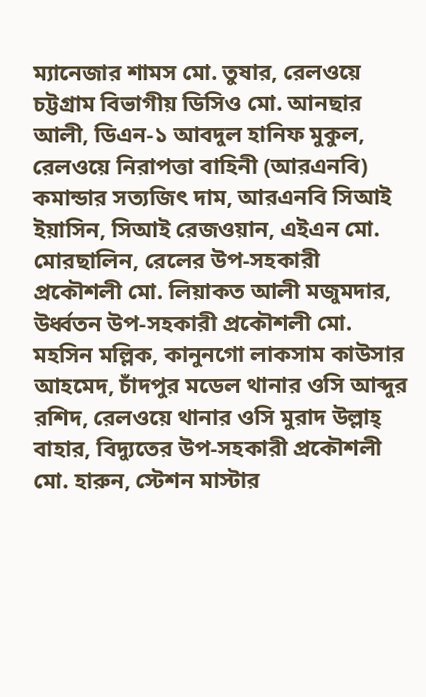ম্যানেজার শামস মো. তুষার, রেলওয়ে চট্টগ্রাম বিভাগীয় ডিসিও মো. আনছার আলী, ডিএন-১ আবদুল হানিফ মুকুল, রেলওয়ে নিরাপত্তা বাহিনী (আরএনবি) কমান্ডার সত্যজিৎ দাম, আরএনবি সিআই ইয়াসিন, সিআই রেজওয়ান, এইএন মো. মোরছালিন, রেলের উপ-সহকারী প্রকৌশলী মো. লিয়াকত আলী মজুমদার, উর্ধ্বতন উপ-সহকারী প্রকৌশলী মো. মহসিন মল্লিক, কানুনগো লাকসাম কাউসার আহমেদ, চাঁদপুর মডেল থানার ওসি আব্দুর রশিদ, রেলওয়ে থানার ওসি মুরাদ উল্লাহ্ বাহার, বিদ্যুতের উপ-সহকারী প্রকৌশলী মো. হারুন, স্টেশন মাস্টার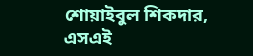শোয়াইবুল শিকদার, এসএই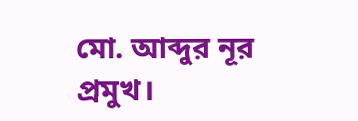মো. আব্দুর নূর প্রমুখ।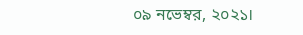০৯ নভেম্বর, ২০২১।